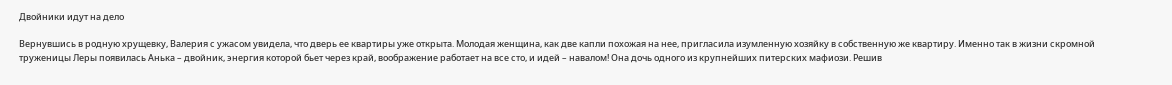Двойники идут на дело

Вернувшись в родную хрущевку, Валерия с ужасом увидела, что дверь ее квартиры уже открыта. Молодая женщина, как две капли похожая на нее, пригласила изумленную хозяйку в собственную же квартиру. Именно так в жизни скромной труженицы Леры появилась Анька – двойник, энергия которой бьет через край, воображение работает на все сто, и идей – навалом! Она дочь одного из крупнейших питерских мафиози. Решив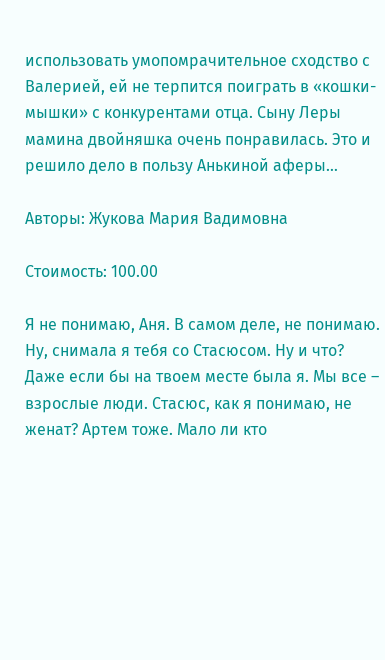использовать умопомрачительное сходство с Валерией, ей не терпится поиграть в «кошки-мышки» с конкурентами отца. Сыну Леры мамина двойняшка очень понравилась. Это и решило дело в пользу Анькиной аферы…

Авторы: Жукова Мария Вадимовна

Стоимость: 100.00

Я не понимаю, Аня. В самом деле, не понимаю. Ну, снимала я тебя со Стасюсом. Ну и что? Даже если бы на твоем месте была я. Мы все – взрослые люди. Стасюс, как я понимаю, не женат? Артем тоже. Мало ли кто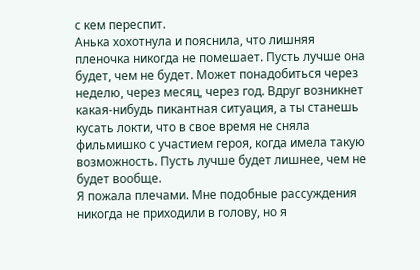с кем переспит.
Анька хохотнула и пояснила, что лишняя пленочка никогда не помешает. Пусть лучше она будет, чем не будет. Может понадобиться через неделю, через месяц, через год. Вдруг возникнет какая-нибудь пикантная ситуация, а ты станешь кусать локти, что в свое время не сняла фильмишко с участием героя, когда имела такую возможность. Пусть лучше будет лишнее, чем не будет вообще.
Я пожала плечами. Мне подобные рассуждения никогда не приходили в голову, но я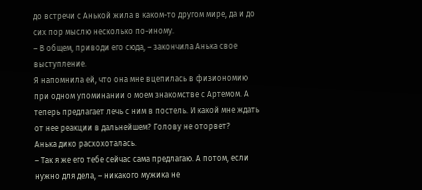до встречи с Анькой жила в каком-то другом мире, да и до сих пор мыслю несколько по-иному.
– В общем, приводи его сюда, – закончила Анька свое выступление.
Я напомнила ей, что она мне вцепилась в физиономию при одном упоминании о моем знакомстве с Артемом. А теперь предлагает лечь с ним в постель. И какой мне ждать от нее реакции в дальнейшем? Голову не оторвет?
Анька дико расхохоталась.
– Так я же его тебе сейчас сама предлагаю. А потом, если нужно для дела, – никакого мужика не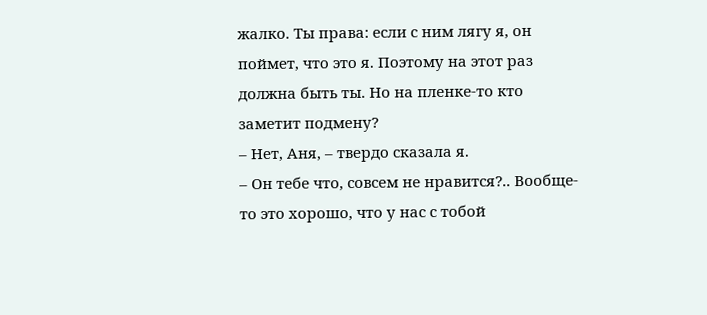жалко. Ты права: если с ним лягу я, он поймет, что это я. Поэтому на этот раз должна быть ты. Но на пленке-то кто заметит подмену?
– Нет, Аня, – твердо сказала я.
– Он тебе что, совсем не нравится?.. Вообще-то это хорошо, что у нас с тобой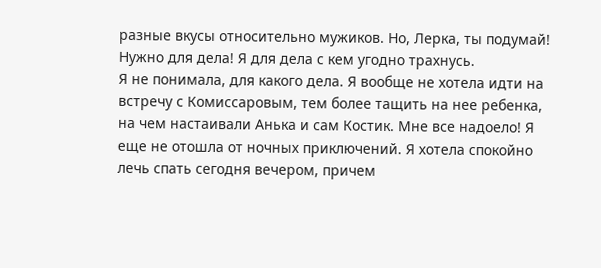разные вкусы относительно мужиков. Но, Лерка, ты подумай! Нужно для дела! Я для дела с кем угодно трахнусь.
Я не понимала, для какого дела. Я вообще не хотела идти на встречу с Комиссаровым, тем более тащить на нее ребенка, на чем настаивали Анька и сам Костик. Мне все надоело! Я еще не отошла от ночных приключений. Я хотела спокойно лечь спать сегодня вечером, причем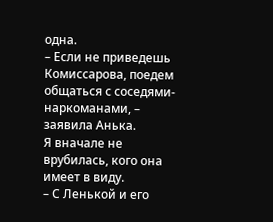одна.
– Если не приведешь Комиссарова, поедем общаться с соседями-наркоманами, – заявила Анька.
Я вначале не врубилась, кого она имеет в виду.
– С Ленькой и его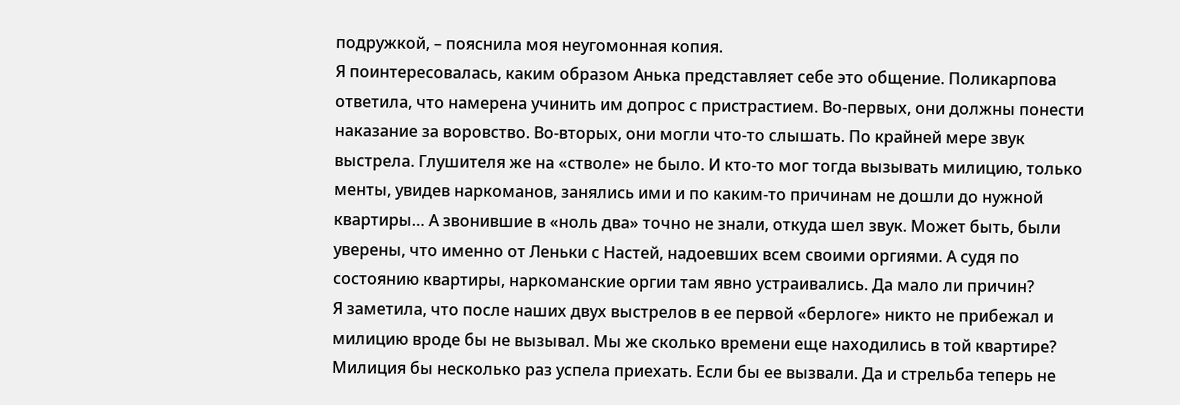подружкой, – пояснила моя неугомонная копия.
Я поинтересовалась, каким образом Анька представляет себе это общение. Поликарпова ответила, что намерена учинить им допрос с пристрастием. Во-первых, они должны понести наказание за воровство. Во-вторых, они могли что-то слышать. По крайней мере звук выстрела. Глушителя же на «стволе» не было. И кто-то мог тогда вызывать милицию, только менты, увидев наркоманов, занялись ими и по каким-то причинам не дошли до нужной квартиры… А звонившие в «ноль два» точно не знали, откуда шел звук. Может быть, были уверены, что именно от Леньки с Настей, надоевших всем своими оргиями. А судя по состоянию квартиры, наркоманские оргии там явно устраивались. Да мало ли причин?
Я заметила, что после наших двух выстрелов в ее первой «берлоге» никто не прибежал и милицию вроде бы не вызывал. Мы же сколько времени еще находились в той квартире? Милиция бы несколько раз успела приехать. Если бы ее вызвали. Да и стрельба теперь не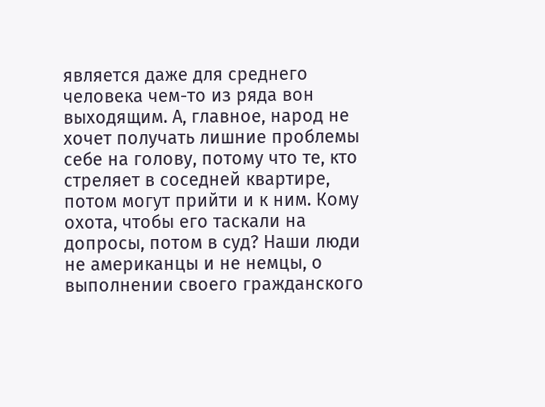является даже для среднего человека чем-то из ряда вон выходящим. А, главное, народ не хочет получать лишние проблемы себе на голову, потому что те, кто стреляет в соседней квартире, потом могут прийти и к ним. Кому охота, чтобы его таскали на допросы, потом в суд? Наши люди не американцы и не немцы, о выполнении своего гражданского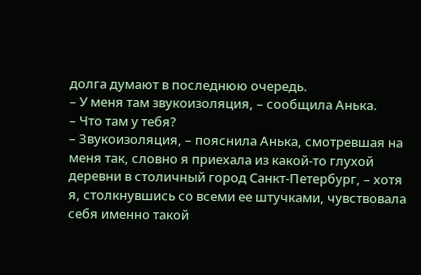долга думают в последнюю очередь.
– У меня там звукоизоляция, – сообщила Анька.
– Что там у тебя?
– Звукоизоляция, – пояснила Анька, смотревшая на меня так, словно я приехала из какой-то глухой деревни в столичный город Санкт-Петербург, – хотя я, столкнувшись со всеми ее штучками, чувствовала себя именно такой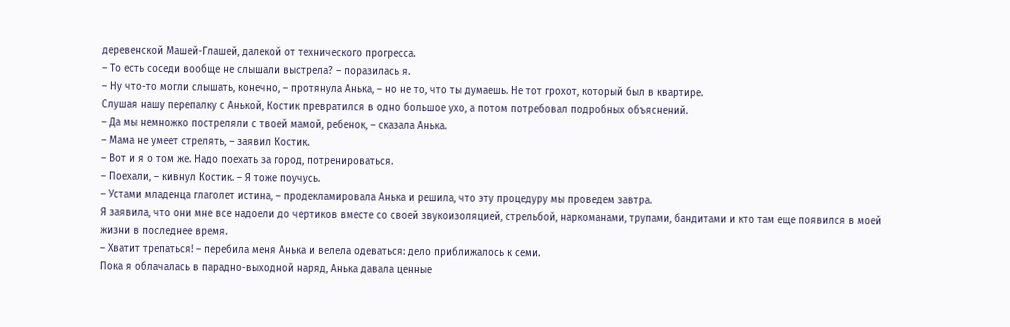деревенской Машей-Глашей, далекой от технического прогресса.
– То есть соседи вообще не слышали выстрела? – поразилась я.
– Ну что-то могли слышать, конечно, – протянула Анька, – но не то, что ты думаешь. Не тот грохот, который был в квартире.
Слушая нашу перепалку с Анькой, Костик превратился в одно большое ухо, а потом потребовал подробных объяснений.
– Да мы немножко постреляли с твоей мамой, ребенок, – сказала Анька.
– Мама не умеет стрелять, – заявил Костик.
– Вот и я о том же. Надо поехать за город, потренироваться.
– Поехали, – кивнул Костик. – Я тоже поучусь.
– Устами младенца глаголет истина, – продекламировала Анька и решила, что эту процедуру мы проведем завтра.
Я заявила, что они мне все надоели до чертиков вместе со своей звукоизоляцией, стрельбой, наркоманами, трупами, бандитами и кто там еще появился в моей жизни в последнее время.
– Хватит трепаться! – перебила меня Анька и велела одеваться: дело приближалось к семи.
Пока я облачалась в парадно-выходной наряд, Анька давала ценные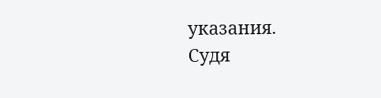указания.
Судя